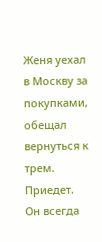Женя уехал в Москву за покупками, обещал вернуться к трем. Приедет. Он всегда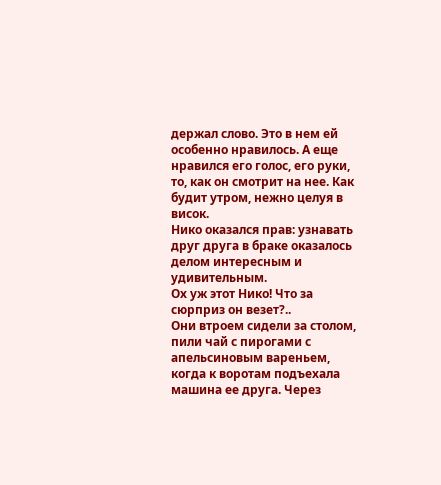держал слово. Это в нем ей особенно нравилось. А еще нравился его голос, его руки, то, как он смотрит на нее. Как будит утром, нежно целуя в висок.
Нико оказался прав: узнавать друг друга в браке оказалось делом интересным и удивительным.
Ох уж этот Нико! Что за сюрприз он везет?..
Они втроем сидели за столом, пили чай с пирогами с апельсиновым вареньем, когда к воротам подъехала машина ее друга. Через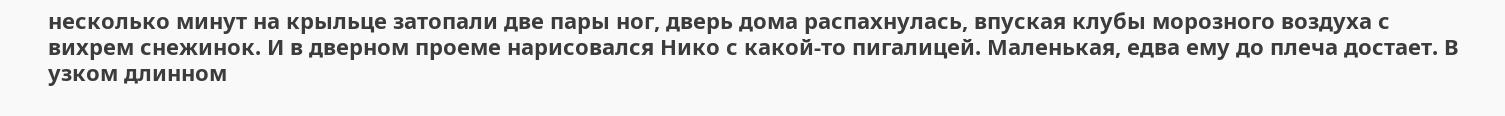несколько минут на крыльце затопали две пары ног, дверь дома распахнулась, впуская клубы морозного воздуха с вихрем снежинок. И в дверном проеме нарисовался Нико с какой-то пигалицей. Маленькая, едва ему до плеча достает. В узком длинном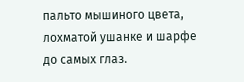пальто мышиного цвета, лохматой ушанке и шарфе до самых глаз.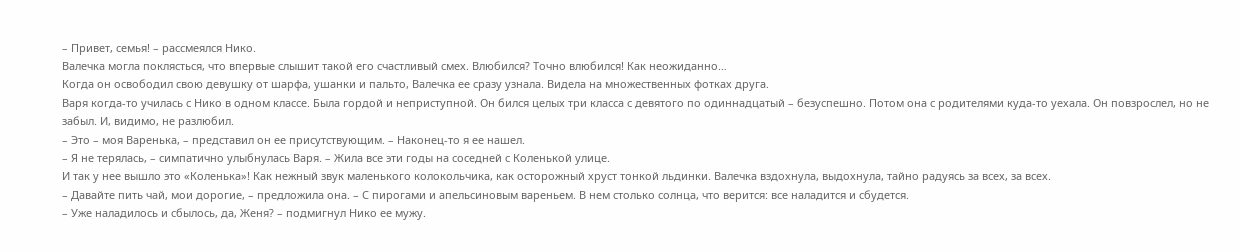– Привет, семья! – рассмеялся Нико.
Валечка могла поклясться, что впервые слышит такой его счастливый смех. Влюбился? Точно влюбился! Как неожиданно…
Когда он освободил свою девушку от шарфа, ушанки и пальто, Валечка ее сразу узнала. Видела на множественных фотках друга.
Варя когда-то училась с Нико в одном классе. Была гордой и неприступной. Он бился целых три класса с девятого по одиннадцатый – безуспешно. Потом она с родителями куда-то уехала. Он повзрослел, но не забыл. И, видимо, не разлюбил.
– Это – моя Варенька, – представил он ее присутствующим. – Наконец-то я ее нашел.
– Я не терялась, – симпатично улыбнулась Варя. – Жила все эти годы на соседней с Коленькой улице.
И так у нее вышло это «Коленька»! Как нежный звук маленького колокольчика, как осторожный хруст тонкой льдинки. Валечка вздохнула, выдохнула, тайно радуясь за всех, за всех.
– Давайте пить чай, мои дорогие, – предложила она. – С пирогами и апельсиновым вареньем. В нем столько солнца, что верится: все наладится и сбудется.
– Уже наладилось и сбылось, да, Женя? – подмигнул Нико ее мужу.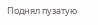Поднял пузатую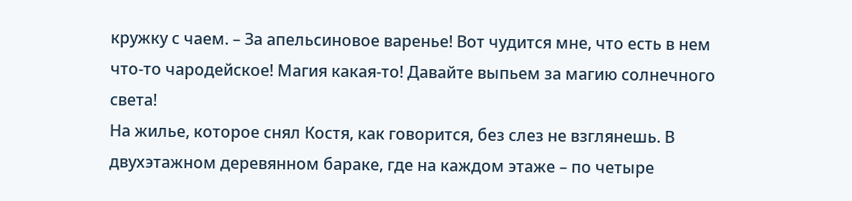кружку с чаем. – За апельсиновое варенье! Вот чудится мне, что есть в нем что-то чародейское! Магия какая-то! Давайте выпьем за магию солнечного света!
На жилье, которое снял Костя, как говорится, без слез не взглянешь. В двухэтажном деревянном бараке, где на каждом этаже – по четыре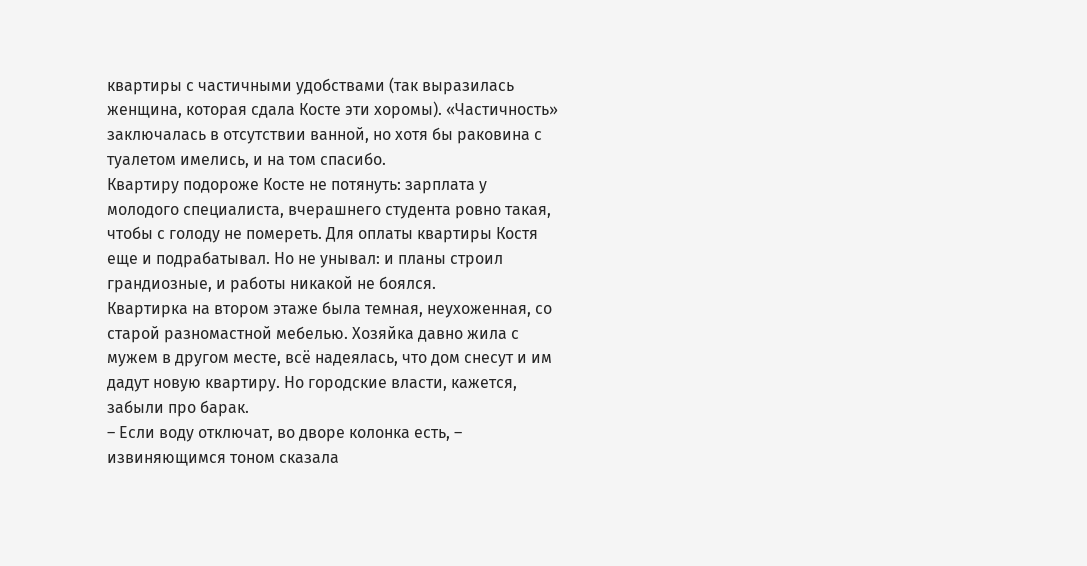квартиры с частичными удобствами (так выразилась женщина, которая сдала Косте эти хоромы). «Частичность» заключалась в отсутствии ванной, но хотя бы раковина с туалетом имелись, и на том спасибо.
Квартиру подороже Косте не потянуть: зарплата у молодого специалиста, вчерашнего студента ровно такая, чтобы с голоду не помереть. Для оплаты квартиры Костя еще и подрабатывал. Но не унывал: и планы строил грандиозные, и работы никакой не боялся.
Квартирка на втором этаже была темная, неухоженная, со старой разномастной мебелью. Хозяйка давно жила с мужем в другом месте, всё надеялась, что дом снесут и им дадут новую квартиру. Но городские власти, кажется, забыли про барак.
– Если воду отключат, во дворе колонка есть, – извиняющимся тоном сказала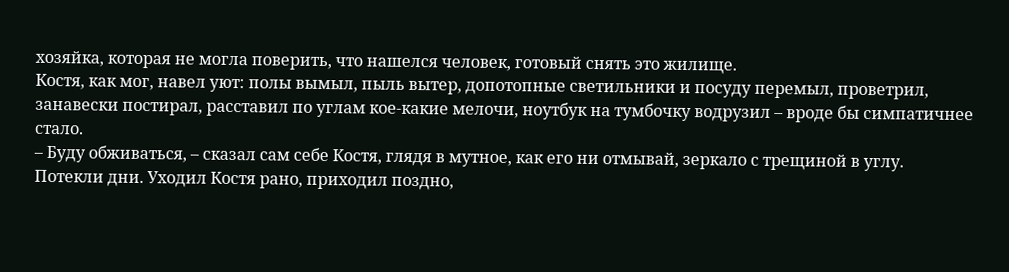хозяйка, которая не могла поверить, что нашелся человек, готовый снять это жилище.
Костя, как мог, навел уют: полы вымыл, пыль вытер, допотопные светильники и посуду перемыл, проветрил, занавески постирал, расставил по углам кое-какие мелочи, ноутбук на тумбочку водрузил – вроде бы симпатичнее стало.
– Буду обживаться, – сказал сам себе Костя, глядя в мутное, как его ни отмывай, зеркало с трещиной в углу.
Потекли дни. Уходил Костя рано, приходил поздно,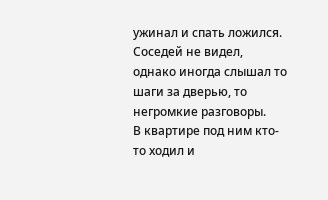ужинал и спать ложился. Соседей не видел, однако иногда слышал то шаги за дверью, то негромкие разговоры.
В квартире под ним кто-то ходил и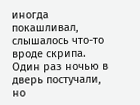иногда покашливал, слышалось что-то вроде скрипа. Один раз ночью в дверь постучали, но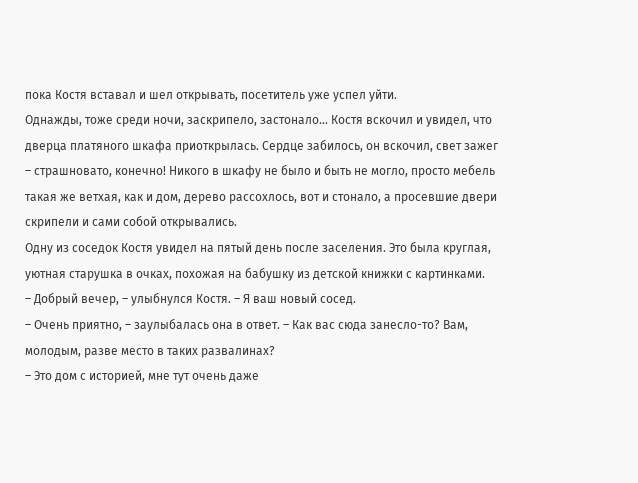пока Костя вставал и шел открывать, посетитель уже успел уйти.
Однажды, тоже среди ночи, заскрипело, застонало… Костя вскочил и увидел, что дверца платяного шкафа приоткрылась. Сердце забилось, он вскочил, свет зажег – страшновато, конечно! Никого в шкафу не было и быть не могло, просто мебель такая же ветхая, как и дом, дерево рассохлось, вот и стонало, а просевшие двери скрипели и сами собой открывались.
Одну из соседок Костя увидел на пятый день после заселения. Это была круглая, уютная старушка в очках, похожая на бабушку из детской книжки с картинками.
– Добрый вечер, – улыбнулся Костя. – Я ваш новый сосед.
– Очень приятно, – заулыбалась она в ответ. – Как вас сюда занесло-то? Вам, молодым, разве место в таких развалинах?
– Это дом с историей, мне тут очень даже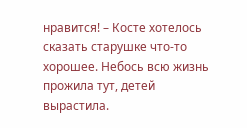нравится! – Косте хотелось сказать старушке что-то хорошее. Небось всю жизнь прожила тут, детей вырастила.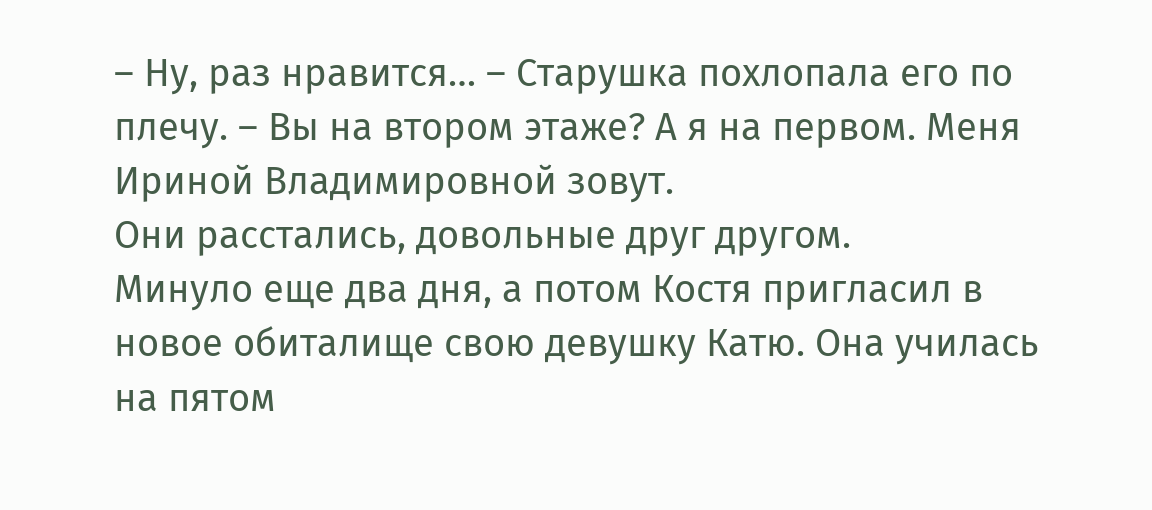– Ну, раз нравится… – Старушка похлопала его по плечу. – Вы на втором этаже? А я на первом. Меня Ириной Владимировной зовут.
Они расстались, довольные друг другом.
Минуло еще два дня, а потом Костя пригласил в новое обиталище свою девушку Катю. Она училась на пятом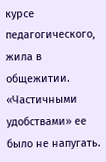курсе педагогического, жила в общежитии. «Частичными удобствами» ее было не напугать.